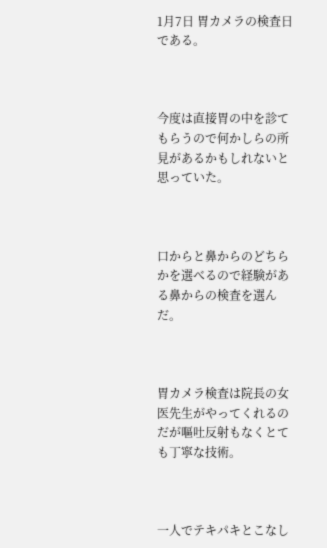1月7日 胃カメラの検査日である。



今度は直接胃の中を診てもらうので何かしらの所見があるかもしれないと思っていた。



口からと鼻からのどちらかを選べるので経験がある鼻からの検査を選んだ。



胃カメラ検査は院長の女医先生がやってくれるのだが嘔吐反射もなくとても丁寧な技術。



一人でテキパキとこなし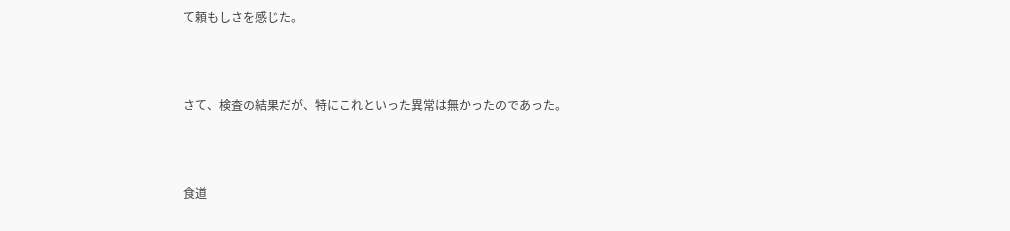て頼もしさを感じた。



さて、検査の結果だが、特にこれといった異常は無かったのであった。



食道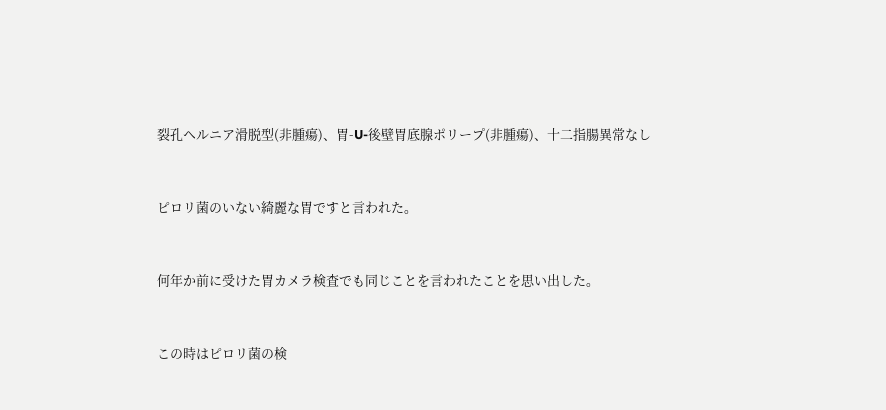裂孔ヘルニア滑脱型(非腫瘍)、胃-U-後壁胃底腺ポリープ(非腫瘍)、十二指腸異常なし



ピロリ菌のいない綺麗な胃ですと言われた。



何年か前に受けた胃カメラ検査でも同じことを言われたことを思い出した。



この時はピロリ菌の検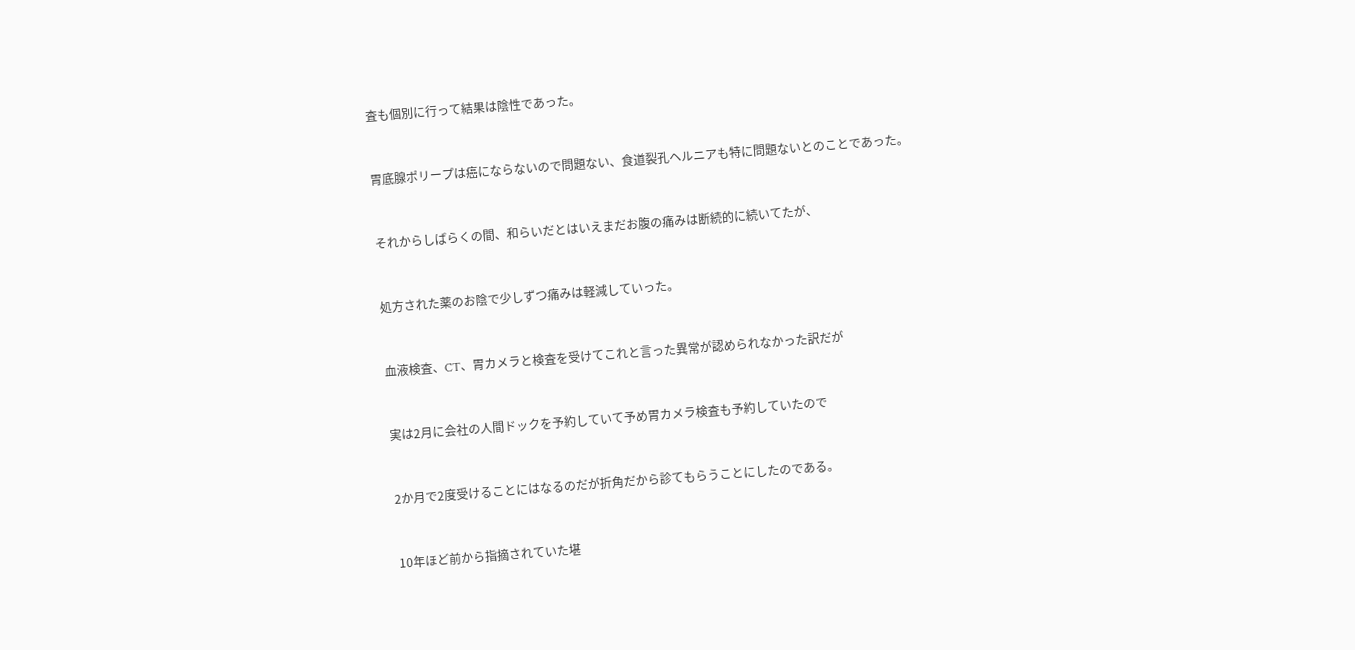査も個別に行って結果は陰性であった。



胃底腺ポリープは癌にならないので問題ない、食道裂孔ヘルニアも特に問題ないとのことであった。



それからしばらくの間、和らいだとはいえまだお腹の痛みは断続的に続いてたが、



処方された薬のお陰で少しずつ痛みは軽減していった。



血液検査、CT、胃カメラと検査を受けてこれと言った異常が認められなかった訳だが



実は2月に会社の人間ドックを予約していて予め胃カメラ検査も予約していたので



2か月で2度受けることにはなるのだが折角だから診てもらうことにしたのである。



10年ほど前から指摘されていた堪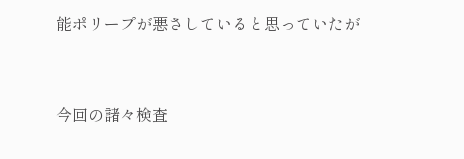能ポリープが悪さしていると思っていたが



今回の諸々検査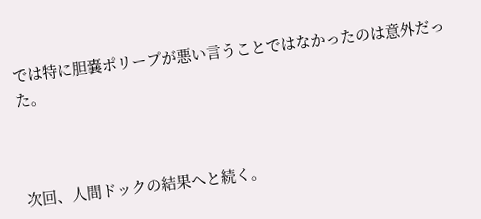では特に胆嚢ポリープが悪い言うことではなかったのは意外だった。



次回、人間ドックの結果へと続く。